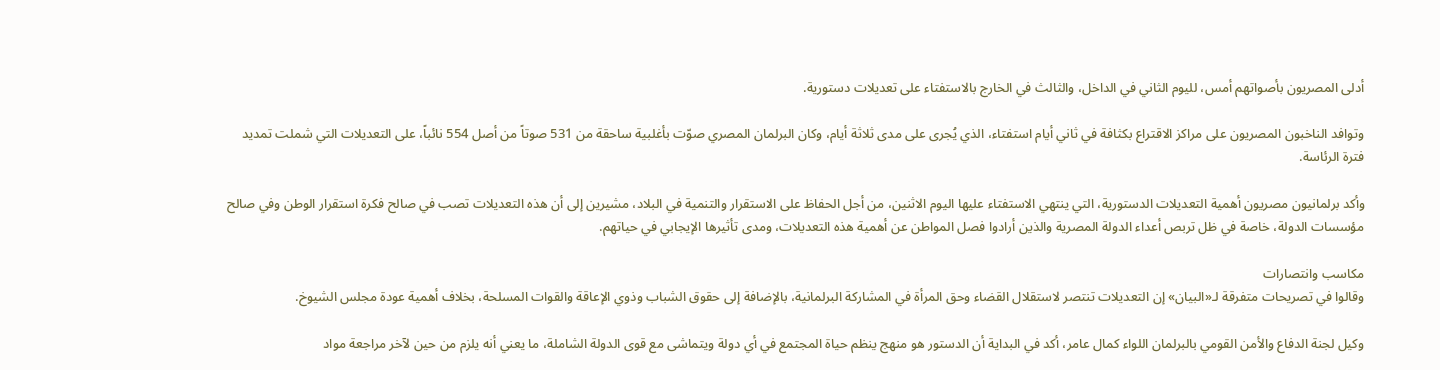أدلى المصريون بأصواتهم أمس، لليوم الثاني في الداخل، والثالث في الخارج بالاستفتاء على تعديلات دستورية.

وتوافد الناخبون المصريون على مراكز الاقتراع بكثافة في ثاني أيام استفتاء، الذي يُجرى على مدى ثلاثة أيام، وكان البرلمان المصري صوّت بأغلبية ساحقة من 531 صوتاً من أصل 554 نائباً، على التعديلات التي شملت تمديد فترة الرئاسة.

وأكد برلمانيون مصريون أهمية التعديلات الدستورية، التي ينتهي الاستفتاء عليها اليوم الاثنين، من أجل الحفاظ على الاستقرار والتنمية في البلاد، مشيرين إلى أن هذه التعديلات تصب في صالح فكرة استقرار الوطن وفي صالح مؤسسات الدولة، خاصة في ظل تربص أعداء الدولة المصرية والذين أرادوا فصل المواطن عن أهمية هذه التعديلات، ومدى تأثيرها الإيجابي في حياتهم.

مكاسب وانتصارات
وقالوا في تصريحات متفرقة لـ«البيان» إن التعديلات تنتصر لاستقلال القضاء وحق المرأة في المشاركة البرلمانية، بالإضافة إلى حقوق الشباب وذوي الإعاقة والقوات المسلحة، بخلاف أهمية عودة مجلس الشيوخ.

وكيل لجنة الدفاع والأمن القومي بالبرلمان اللواء كمال عامر، أكد في البداية أن الدستور هو منهج ينظم حياة المجتمع في أي دولة ويتماشى مع قوى الدولة الشاملة، ما يعني أنه يلزم من حين لآخر مراجعة مواد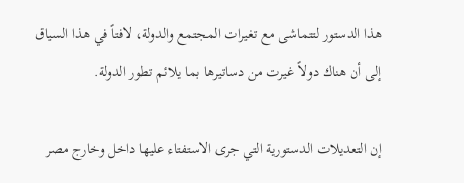هذا الدستور لتتماشى مع تغيرات المجتمع والدولة، لافتاً في هذا السياق إلى أن هناك دولاً غيرت من دساتيرها بما يلائم تطور الدولة.

إن التعديلات الدستورية التي جرى الاستفتاء عليها داخل وخارج مصر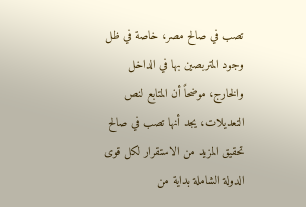تصب في صالح مصر، خاصة في ظل وجود المتربصين بها في الداخل والخارج، موضحاً أن المتابع لنص التعديلات، يجد أنها تصب في صالح تحقيق المزيد من الاستقرار لكل قوى الدولة الشاملة بداية من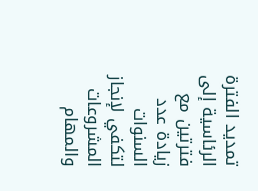تمديد الفترة الرئاسية إلى فترتين مع زيادة عدد السنوات لتكفي لإنجاز المشروعات والمهام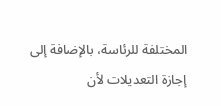المختلفة للرئاسة، بالإضافة إلى إجازة التعديلات لأن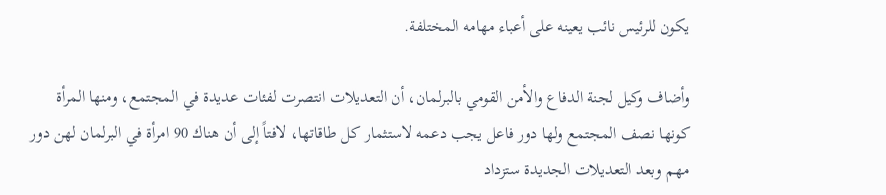يكون للرئيس نائب يعينه على أعباء مهامه المختلفة.

وأضاف وكيل لجنة الدفاع والأمن القومي بالبرلمان، أن التعديلات انتصرت لفئات عديدة في المجتمع، ومنها المرأة كونها نصف المجتمع ولها دور فاعل يجب دعمه لاستثمار كل طاقاتها، لافتاً إلى أن هناك 90 امرأة في البرلمان لهن دور مهم وبعد التعديلات الجديدة ستزداد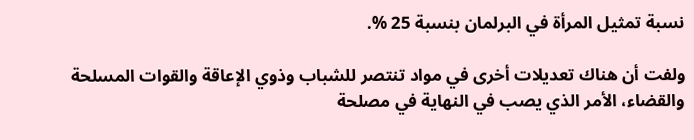نسبة تمثيل المرأة في البرلمان بنسبة 25 %.

ولفت أن هناك تعديلات أخرى في مواد تنتصر للشباب وذوي الإعاقة والقوات المسلحة والقضاء، الأمر الذي يصب في النهاية في مصلحة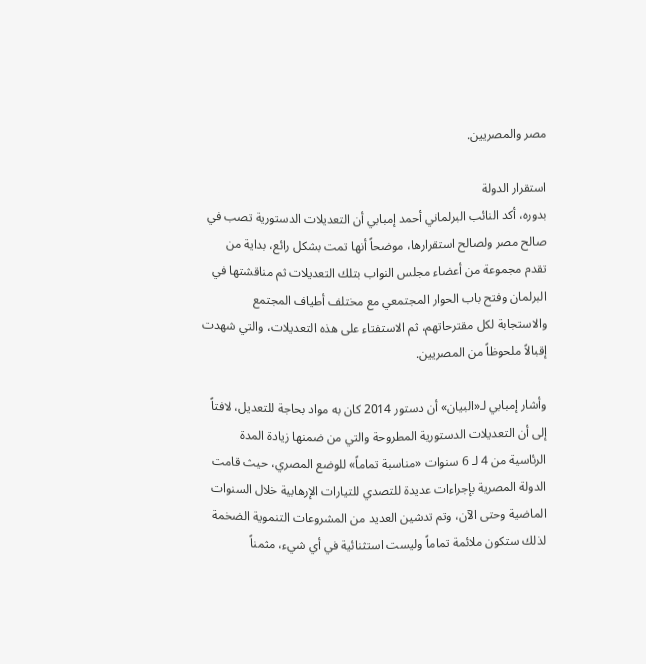مصر والمصريين.

استقرار الدولة
بدوره، أكد النائب البرلماني أحمد إمبابي أن التعديلات الدستورية تصب في صالح مصر ولصالح استقرارها، موضحاً أنها تمت بشكل رائع، بداية من تقدم مجموعة من أعضاء مجلس النواب بتلك التعديلات ثم مناقشتها في البرلمان وفتح باب الحوار المجتمعي مع مختلف أطياف المجتمع والاستجابة لكل مقترحاتهم، ثم الاستفتاء على هذه التعديلات، والتي شهدت إقبالاً ملحوظاً من المصريين.

وأشار إمبابي لـ«البيان» أن دستور 2014 كان به مواد بحاجة للتعديل، لافتاً إلى أن التعديلات الدستورية المطروحة والتي من ضمنها زيادة المدة الرئاسية من 4 لـ 6 سنوات «مناسبة تماماً» للوضع المصري، حيث قامت الدولة المصرية بإجراءات عديدة للتصدي للتيارات الإرهابية خلال السنوات الماضية وحتى الآن، وتم تدشين العديد من المشروعات التنموية الضخمة لذلك ستكون ملائمة تماماً وليست استثنائية في أي شيء، مثمناً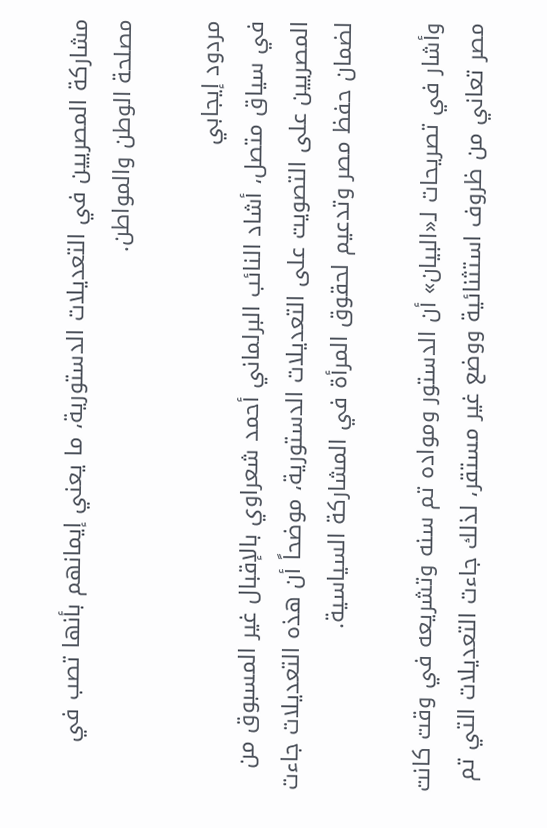مشاركة المصريين في التعديلات الدستورية، ما يعني إيمانهم بأنها تصب في مصلحة الوطن والمواطن.

مردود إيجابي
في سياق متصل، أشاد النائب البرلماني أحمد شعراوي بالإقبال غير المسبوق من المصريين على التصويت على التعديلات الدستورية، موضحاً أن هذه التعديلات جاءت لضمان حفظ مصر وتدعيم لحقوق المرأة في المشاركة السياسية.

وأشار في تصريحات لـ«البيان» أن الدستور ومواده تم سنه وتشريعه في وقت كانت مصر تعاني من ظروف استثنائية ووضع غير مستقر، لذلك جاءت التعديلات التي تم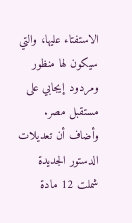الاستفتاء عليها، والتي سيكون لها منظور ومردود إيجابي على مستقبل مصر. وأضاف أن تعديلات الدستور الجديدة شملت 12 مادة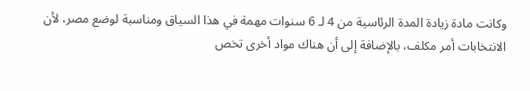وكانت مادة زيادة المدة الرئاسية من 4 لـ 6 سنوات مهمة في هذا السياق ومناسبة لوضع مصر، لأن الانتخابات أمر مكلف، بالإضافة إلى أن هناك مواد أخرى تخص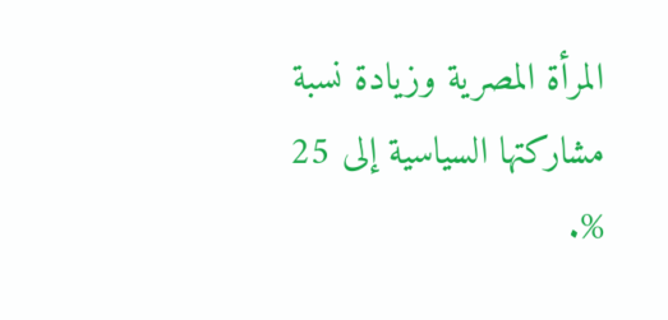المرأة المصرية وزيادة نسبة مشاركتها السياسية إلى 25 %.